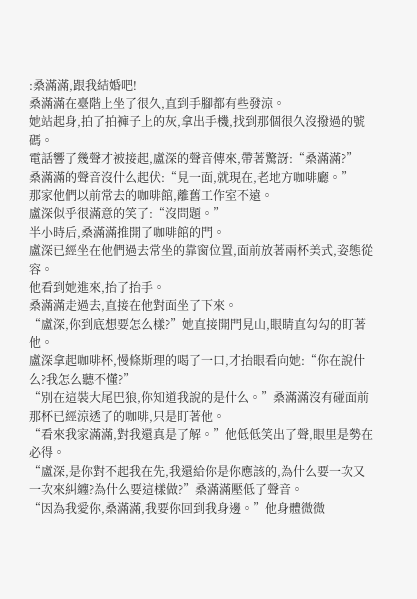:桑滿滿,跟我結婚吧!
桑滿滿在臺階上坐了很久,直到手腳都有些發涼。
她站起身,拍了拍褲子上的灰,拿出手機,找到那個很久沒撥過的號碼。
電話響了幾聲才被接起,盧深的聲音傳來,帶著驚訝:“桑滿滿?”
桑滿滿的聲音沒什么起伏:“見一面,就現在,老地方咖啡廳。”
那家他們以前常去的咖啡館,離舊工作室不遠。
盧深似乎很滿意的笑了:“沒問題。”
半小時后,桑滿滿推開了咖啡館的門。
盧深已經坐在他們過去常坐的靠窗位置,面前放著兩杯美式,姿態從容。
他看到她進來,抬了抬手。
桑滿滿走過去,直接在他對面坐了下來。
“盧深,你到底想要怎么樣?”她直接開門見山,眼睛直勾勾的盯著他。
盧深拿起咖啡杯,慢條斯理的喝了一口,才抬眼看向她:“你在說什么?我怎么聽不懂?”
“別在這裝大尾巴狼,你知道我說的是什么。”桑滿滿沒有碰面前那杯已經涼透了的咖啡,只是盯著他。
“看來我家滿滿,對我還真是了解。”他低低笑出了聲,眼里是勢在必得。
“盧深,是你對不起我在先,我還給你是你應該的,為什么要一次又一次來糾纏?為什么要這樣做?”桑滿滿壓低了聲音。
“因為我愛你,桑滿滿,我要你回到我身邊。”他身體微微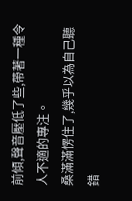前傾,聲音壓低了些,帶著一種令人不適的專注。
桑滿滿愣住了,幾乎以為自己聽錯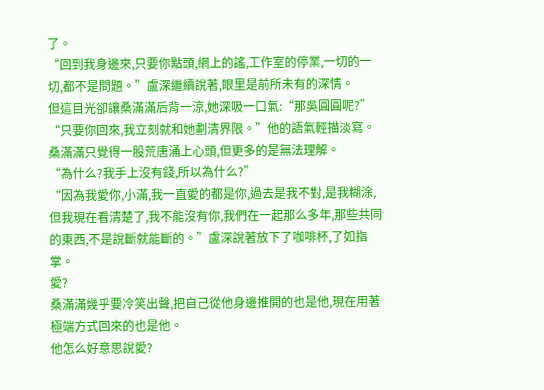了。
“回到我身邊來,只要你點頭,網上的謠,工作室的停業,一切的一切,都不是問題。”盧深繼續說著,眼里是前所未有的深情。
但這目光卻讓桑滿滿后背一涼,她深吸一口氣:“那吳圓圓呢?”
“只要你回來,我立刻就和她劃清界限。”他的語氣輕描淡寫。
桑滿滿只覺得一股荒唐涌上心頭,但更多的是無法理解。
“為什么?我手上沒有錢,所以為什么?”
“因為我愛你,小滿,我一直愛的都是你,過去是我不對,是我糊涂,但我現在看清楚了,我不能沒有你,我們在一起那么多年,那些共同的東西,不是說斷就能斷的。”盧深說著放下了咖啡杯,了如指掌。
愛?
桑滿滿幾乎要冷笑出聲,把自己從他身邊推開的也是他,現在用著極端方式回來的也是他。
他怎么好意思說愛?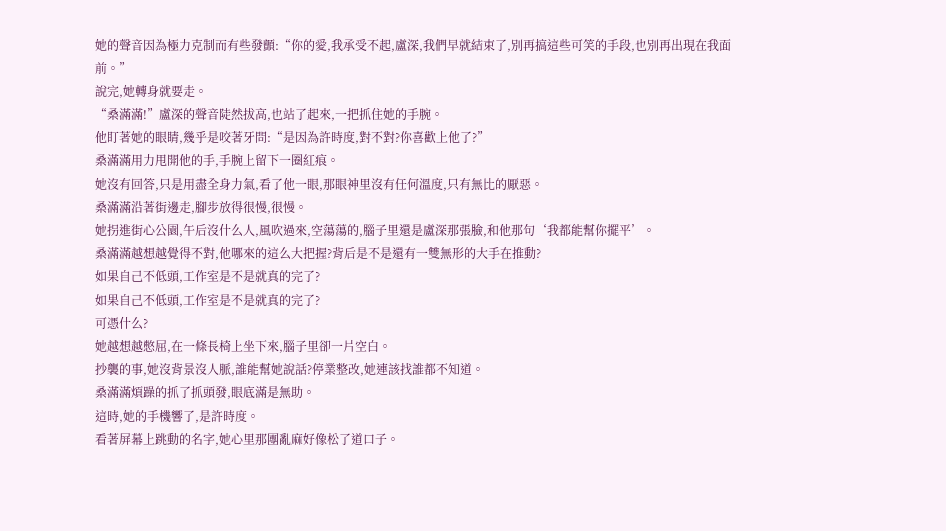她的聲音因為極力克制而有些發顫:“你的愛,我承受不起,盧深,我們早就結束了,別再搞這些可笑的手段,也別再出現在我面前。”
說完,她轉身就要走。
“桑滿滿!”盧深的聲音陡然拔高,也站了起來,一把抓住她的手腕。
他盯著她的眼睛,幾乎是咬著牙問:“是因為許時度,對不對?你喜歡上他了?”
桑滿滿用力甩開他的手,手腕上留下一圈紅痕。
她沒有回答,只是用盡全身力氣,看了他一眼,那眼神里沒有任何溫度,只有無比的厭惡。
桑滿滿沿著街邊走,腳步放得很慢,很慢。
她拐進街心公園,午后沒什么人,風吹過來,空蕩蕩的,腦子里還是盧深那張臉,和他那句‘我都能幫你擺平’。
桑滿滿越想越覺得不對,他哪來的這么大把握?背后是不是還有一雙無形的大手在推動?
如果自己不低頭,工作室是不是就真的完了?
如果自己不低頭,工作室是不是就真的完了?
可憑什么?
她越想越憋屈,在一條長椅上坐下來,腦子里卻一片空白。
抄襲的事,她沒背景沒人脈,誰能幫她說話?停業整改,她連該找誰都不知道。
桑滿滿煩躁的抓了抓頭發,眼底滿是無助。
這時,她的手機響了,是許時度。
看著屏幕上跳動的名字,她心里那團亂麻好像松了道口子。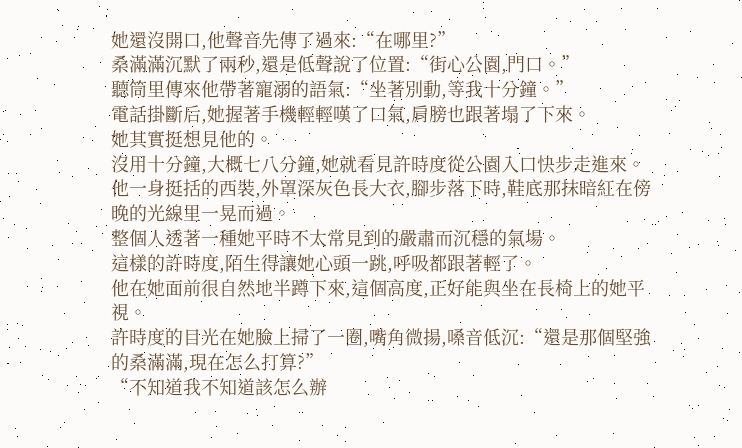她還沒開口,他聲音先傳了過來:“在哪里?”
桑滿滿沉默了兩秒,還是低聲說了位置:“街心公園,門口。”
聽筒里傳來他帶著寵溺的語氣:“坐著別動,等我十分鐘。”
電話掛斷后,她握著手機輕輕嘆了口氣,肩膀也跟著塌了下來。
她其實挺想見他的。
沒用十分鐘,大概七八分鐘,她就看見許時度從公園入口快步走進來。
他一身挺括的西裝,外罩深灰色長大衣,腳步落下時,鞋底那抹暗紅在傍晚的光線里一晃而過。
整個人透著一種她平時不太常見到的嚴肅而沉穩的氣場。
這樣的許時度,陌生得讓她心頭一跳,呼吸都跟著輕了。
他在她面前很自然地半蹲下來,這個高度,正好能與坐在長椅上的她平視。
許時度的目光在她臉上掃了一圈,嘴角微揚,嗓音低沉:“還是那個堅強的桑滿滿,現在怎么打算?”
“不知道我不知道該怎么辦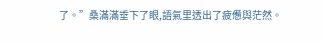了。”桑滿滿垂下了眼,語氣里透出了疲憊與茫然。